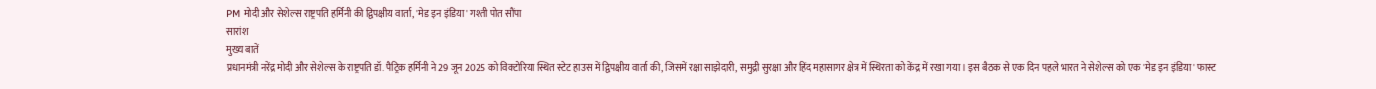PM मोदी और सेशेल्स राष्ट्रपति हर्मिनी की द्विपक्षीय वार्ता, 'मेड इन इंडिया' गश्ती पोत सौंपा
सारांश
मुख्य बातें
प्रधानमंत्री नरेंद्र मोदी और सेशेल्स के राष्ट्रपति डॉ. पैट्रिक हर्मिनी ने 29 जून 2025 को विक्टोरिया स्थित स्टेट हाउस में द्विपक्षीय वार्ता की, जिसमें रक्षा साझेदारी, समुद्री सुरक्षा और हिंद महासागर क्षेत्र में स्थिरता को केंद्र में रखा गया। इस बैठक से एक दिन पहले भारत ने सेशेल्स को एक 'मेड इन इंडिया' फास्ट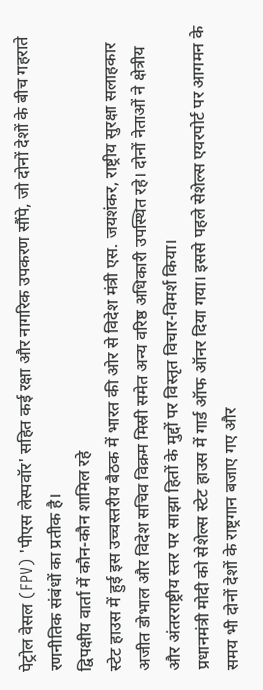पेट्रोल वेसल (FPV) 'पीएस लेस्पवॉर' सहित कई रक्षा और नागरिक उपकरण सौंपे, जो दोनों देशों के बीच गहराते रणनीतिक संबंधों का प्रतीक है।
द्विपक्षीय वार्ता में कौन-कौन शामिल रहे
स्टेट हाउस में हुई इस उच्चस्तरीय बैठक में भारत की ओर से विदेश मंत्री एस. जयशंकर, राष्ट्रीय सुरक्षा सलाहकार अजीत डोभाल और विदेश सचिव विक्रम मिस्री समेत अन्य वरिष्ठ अधिकारी उपस्थित रहे। दोनों नेताओं ने क्षेत्रीय और अंतरराष्ट्रीय स्तर पर साझा हितों के मुद्दों पर विस्तृत विचार-विमर्श किया।
प्रधानमंत्री मोदी को सेशेल्स स्टेट हाउस में गार्ड ऑफ ऑनर दिया गया। इससे पहले सेशेल्स एयरपोर्ट पर आगमन के समय भी दोनों देशों के राष्ट्रगान बजाए गए और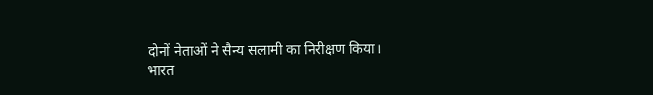दोनों नेताओं ने सैन्य सलामी का निरीक्षण किया।
भारत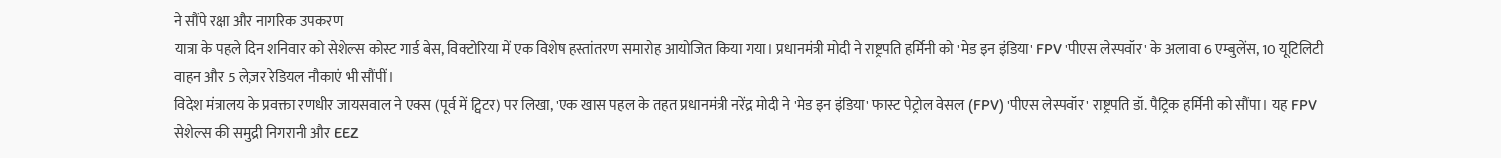ने सौंपे रक्षा और नागरिक उपकरण
यात्रा के पहले दिन शनिवार को सेशेल्स कोस्ट गार्ड बेस, विक्टोरिया में एक विशेष हस्तांतरण समारोह आयोजित किया गया। प्रधानमंत्री मोदी ने राष्ट्रपति हर्मिनी को 'मेड इन इंडिया' FPV 'पीएस लेस्पवॉर' के अलावा 6 एम्बुलेंस, 10 यूटिलिटी वाहन और 5 लेज़र रेडियल नौकाएं भी सौंपीं।
विदेश मंत्रालय के प्रवक्ता रणधीर जायसवाल ने एक्स (पूर्व में ट्विटर) पर लिखा, 'एक खास पहल के तहत प्रधानमंत्री नरेंद्र मोदी ने 'मेड इन इंडिया' फास्ट पेट्रोल वेसल (FPV) 'पीएस लेस्पवॉर' राष्ट्रपति डॉ. पैट्रिक हर्मिनी को सौंपा। यह FPV सेशेल्स की समुद्री निगरानी और EEZ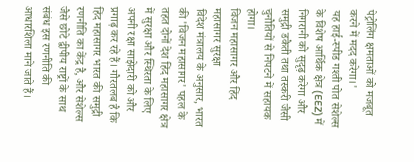पेट्रोलिंग क्षमताओं को मजबूत करने में मदद करेगा।'
यह हाई-स्पीड गश्ती पोत सेशेल्स के विशेष आर्थिक क्षेत्र (EEZ) में निगरानी को सुदृढ़ करेगा और समुद्री डकैती तथा तस्करी जैसी चुनौतियों से निपटने में सहायक होगा।
विजन महासागर और हिंद महासागर सुरक्षा
विदेश मंत्रालय के अनुसार, भारत की 'विजन महासागर' पहल के तहत दोनों देश हिंद महासागर क्षेत्र में सुरक्षा और स्थिरता के लिए अपनी रक्षा साझेदारी को और प्रगाढ़ कर रहे हैं। गौरतलब है कि हिंद महासागर भारत की समुद्री रणनीति का केंद्र है, और सेशेल्स जैसे छोटे द्वीपीय राष्ट्रों के साथ संबंध इस रणनीति की आधारशिला माने जाते हैं।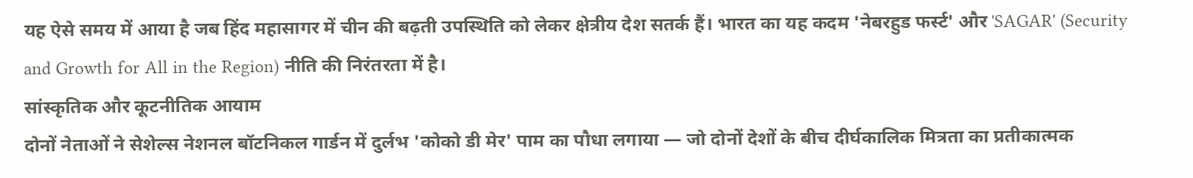यह ऐसे समय में आया है जब हिंद महासागर में चीन की बढ़ती उपस्थिति को लेकर क्षेत्रीय देश सतर्क हैं। भारत का यह कदम 'नेबरहुड फर्स्ट' और 'SAGAR' (Security and Growth for All in the Region) नीति की निरंतरता में है।
सांस्कृतिक और कूटनीतिक आयाम
दोनों नेताओं ने सेशेल्स नेशनल बॉटनिकल गार्डन में दुर्लभ 'कोको डी मेर' पाम का पौधा लगाया — जो दोनों देशों के बीच दीर्घकालिक मित्रता का प्रतीकात्मक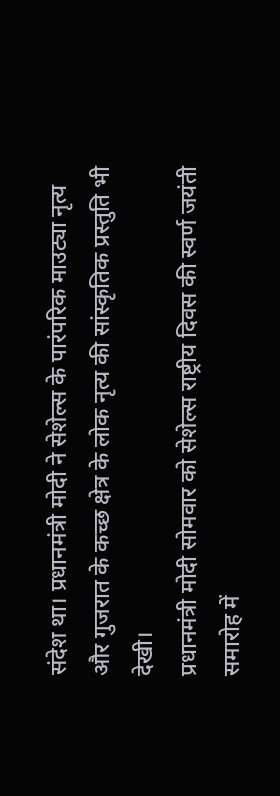संदेश था। प्रधानमंत्री मोदी ने सेशेल्स के पारंपरिक माउट्या नृत्य और गुजरात के कच्छ क्षेत्र के लोक नृत्य की सांस्कृतिक प्रस्तुति भी देखी।
प्रधानमंत्री मोदी सोमवार को सेशेल्स राष्ट्रीय दिवस की स्वर्ण जयंती समारोह में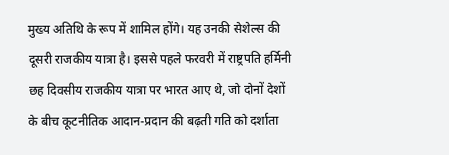मुख्य अतिथि के रूप में शामिल होंगे। यह उनकी सेशेल्स की दूसरी राजकीय यात्रा है। इससे पहले फरवरी में राष्ट्रपति हर्मिनी छह दिवसीय राजकीय यात्रा पर भारत आए थे, जो दोनों देशों के बीच कूटनीतिक आदान-प्रदान की बढ़ती गति को दर्शाता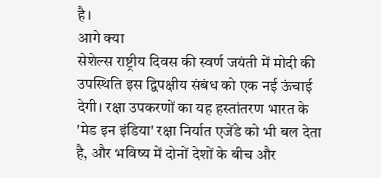है।
आगे क्या
सेशेल्स राष्ट्रीय दिवस की स्वर्ण जयंती में मोदी की उपस्थिति इस द्विपक्षीय संबंध को एक नई ऊंचाई देगी। रक्षा उपकरणों का यह हस्तांतरण भारत के 'मेड इन इंडिया' रक्षा निर्यात एजेंडे को भी बल देता है, और भविष्य में दोनों देशों के बीच और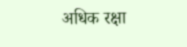अधिक रक्षा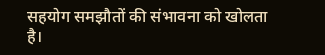सहयोग समझौतों की संभावना को खोलता है।